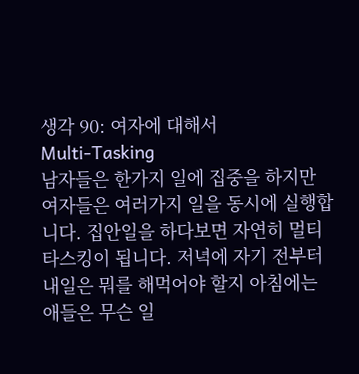생각 90: 여자에 대해서
Multi-Tasking
남자들은 한가지 일에 집중을 하지만 여자들은 여러가지 일을 동시에 실행합니다. 집안일을 하다보면 자연히 멀티 타스킹이 됩니다. 저녁에 자기 전부터 내일은 뭐를 해먹어야 할지 아침에는 애들은 무슨 일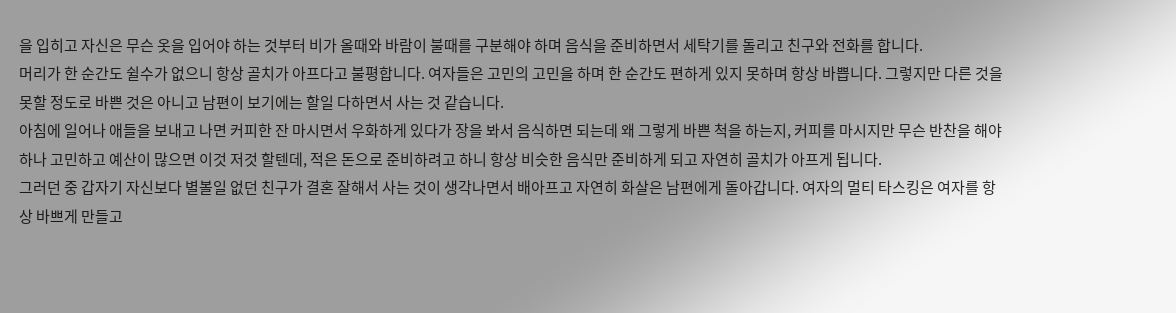을 입히고 자신은 무슨 옷을 입어야 하는 것부터 비가 올때와 바람이 불때를 구분해야 하며 음식을 준비하면서 세탁기를 돌리고 친구와 전화를 합니다.
머리가 한 순간도 쉴수가 없으니 항상 골치가 아프다고 불평합니다. 여자들은 고민의 고민을 하며 한 순간도 편하게 있지 못하며 항상 바쁩니다. 그렇지만 다른 것을 못할 정도로 바쁜 것은 아니고 남편이 보기에는 할일 다하면서 사는 것 같습니다.
아침에 일어나 애들을 보내고 나면 커피한 잔 마시면서 우화하게 있다가 장을 봐서 음식하면 되는데 왜 그렇게 바쁜 척을 하는지, 커피를 마시지만 무슨 반찬을 해야하나 고민하고 예산이 많으면 이것 저것 할텐데, 적은 돈으로 준비하려고 하니 항상 비슷한 음식만 준비하게 되고 자연히 골치가 아프게 됩니다.
그러던 중 갑자기 자신보다 별볼일 없던 친구가 결혼 잘해서 사는 것이 생각나면서 배아프고 자연히 화살은 남편에게 돌아갑니다. 여자의 멀티 타스킹은 여자를 항상 바쁘게 만들고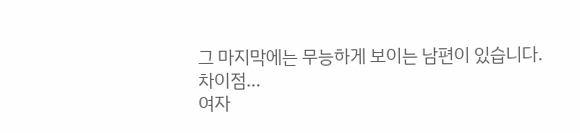그 마지막에는 무능하게 보이는 남편이 있습니다.
차이점…
여자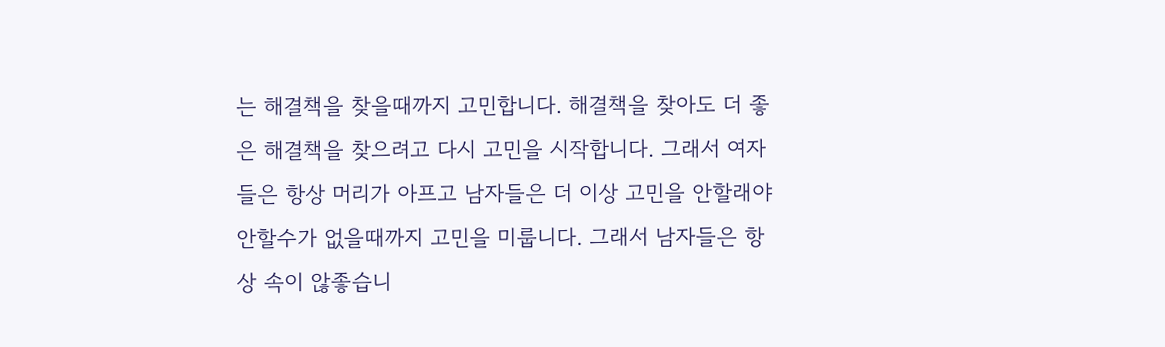는 해결책을 찾을때까지 고민합니다. 해결책을 찾아도 더 좋은 해결책을 찾으려고 다시 고민을 시작합니다. 그래서 여자들은 항상 머리가 아프고 남자들은 더 이상 고민을 안할래야 안할수가 없을때까지 고민을 미룹니다. 그래서 남자들은 항상 속이 않좋습니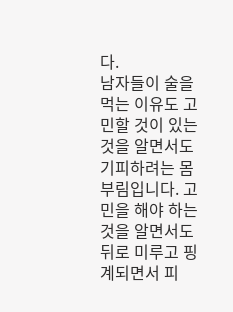다.
남자들이 술을 먹는 이유도 고민할 것이 있는 것을 알면서도 기피하려는 몸부림입니다. 고민을 해야 하는 것을 알면서도 뒤로 미루고 핑계되면서 피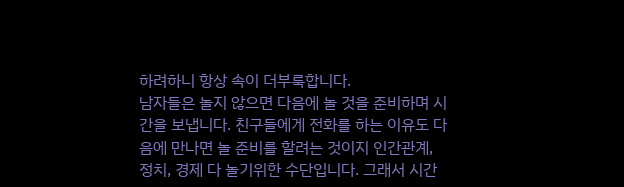하려하니 항상 속이 더부룩합니다.
남자들은 놀지 않으면 다음에 놀 것을 준비하며 시간을 보냅니다. 친구들에게 전화를 하는 이유도 다음에 만나면 놀 준비를 할려는 것이지 인간관계, 정치, 경제 다 놀기위한 수단입니다. 그래서 시간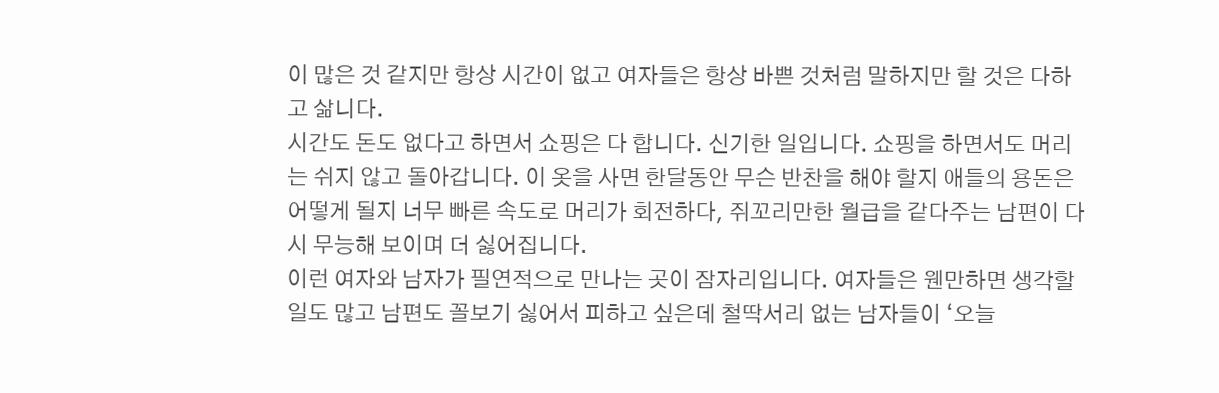이 많은 것 같지만 항상 시간이 없고 여자들은 항상 바쁜 것처럼 말하지만 할 것은 다하고 삶니다.
시간도 돈도 없다고 하면서 쇼핑은 다 합니다. 신기한 일입니다. 쇼핑을 하면서도 머리는 쉬지 않고 돌아갑니다. 이 옷을 사면 한달동안 무슨 반찬을 해야 할지 애들의 용돈은 어떻게 될지 너무 빠른 속도로 머리가 회전하다, 쥐꼬리만한 월급을 같다주는 남편이 다시 무능해 보이며 더 싫어집니다.
이런 여자와 남자가 필연적으로 만나는 곳이 잠자리입니다. 여자들은 웬만하면 생각할 일도 많고 남편도 꼴보기 싫어서 피하고 싶은데 철딱서리 없는 남자들이 ‘오늘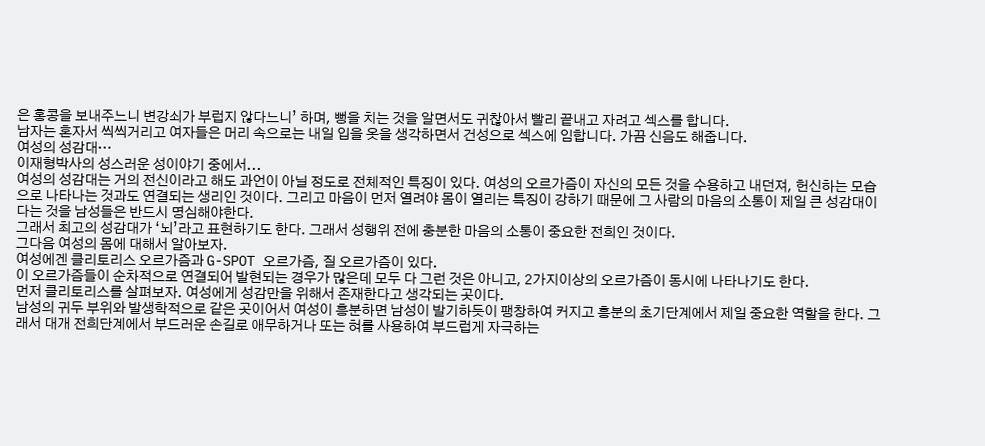은 홍콩을 보내주느니 변강쇠가 부럽지 않다느니’ 하며, 뻥을 치는 것을 알면서도 귀찮아서 빨리 끝내고 자려고 섹스를 합니다.
남자는 혼자서 씩씩거리고 여자들은 머리 속으로는 내일 입을 옷을 생각하면서 건성으로 섹스에 임합니다. 가끔 신음도 해줍니다.
여성의 성감대…
이재형박사의 성스러운 성이야기 중에서...
여성의 성감대는 거의 전신이라고 해도 과언이 아닐 정도로 전체적인 특징이 있다. 여성의 오르가즘이 자신의 모든 것을 수용하고 내던져, 헌신하는 모습으로 나타나는 것과도 연결되는 생리인 것이다. 그리고 마음이 먼저 열려야 몸이 열리는 특징이 강하기 때문에 그 사람의 마음의 소통이 제일 큰 성감대이다는 것을 남성들은 반드시 명심해야한다.
그래서 최고의 성감대가 ‘뇌’라고 표현하기도 한다. 그래서 성행위 전에 충분한 마음의 소통이 중요한 전희인 것이다.
그다음 여성의 몸에 대해서 알아보자.
여성에겐 클리토리스 오르가즘과 G-SPOT 오르가즘, 질 오르가즘이 있다.
이 오르가즘들이 순차적으로 연결되어 발현되는 경우가 많은데 모두 다 그런 것은 아니고, 2가지이상의 오르가즘이 동시에 나타나기도 한다.
먼저 클리토리스를 살펴보자. 여성에게 성감만을 위해서 존재한다고 생각되는 곳이다.
남성의 귀두 부위와 발생학적으로 같은 곳이어서 여성이 흥분하면 남성이 발기하듯이 팽창하여 커지고 흥분의 초기단계에서 제일 중요한 역할을 한다. 그래서 대개 전희단계에서 부드러운 손길로 애무하거나 또는 혀를 사용하여 부드럽게 자극하는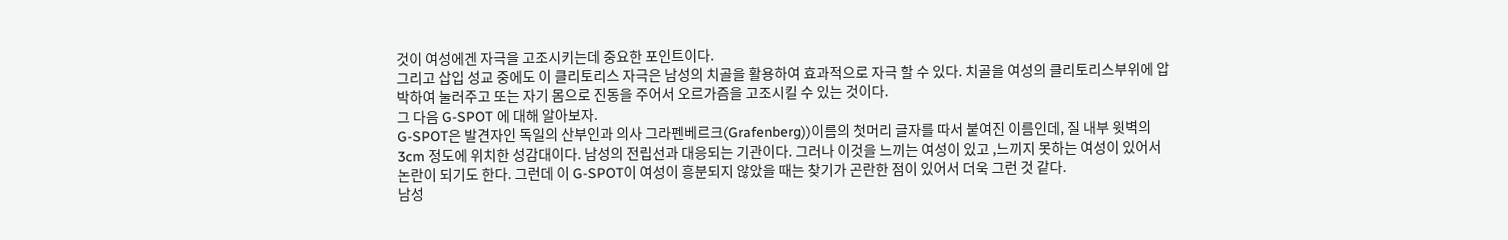것이 여성에겐 자극을 고조시키는데 중요한 포인트이다.
그리고 삽입 성교 중에도 이 클리토리스 자극은 남성의 치골을 활용하여 효과적으로 자극 할 수 있다. 치골을 여성의 클리토리스부위에 압박하여 눌러주고 또는 자기 몸으로 진동을 주어서 오르가즘을 고조시킬 수 있는 것이다.
그 다음 G-SPOT 에 대해 알아보자.
G-SPOT은 발견자인 독일의 산부인과 의사 그라펜베르크(Grafenberg))이름의 첫머리 글자를 따서 붙여진 이름인데, 질 내부 윗벽의 3cm 정도에 위치한 성감대이다. 남성의 전립선과 대응되는 기관이다. 그러나 이것을 느끼는 여성이 있고 ,느끼지 못하는 여성이 있어서 논란이 되기도 한다. 그런데 이 G-SPOT이 여성이 흥분되지 않았을 때는 찾기가 곤란한 점이 있어서 더욱 그런 것 같다.
남성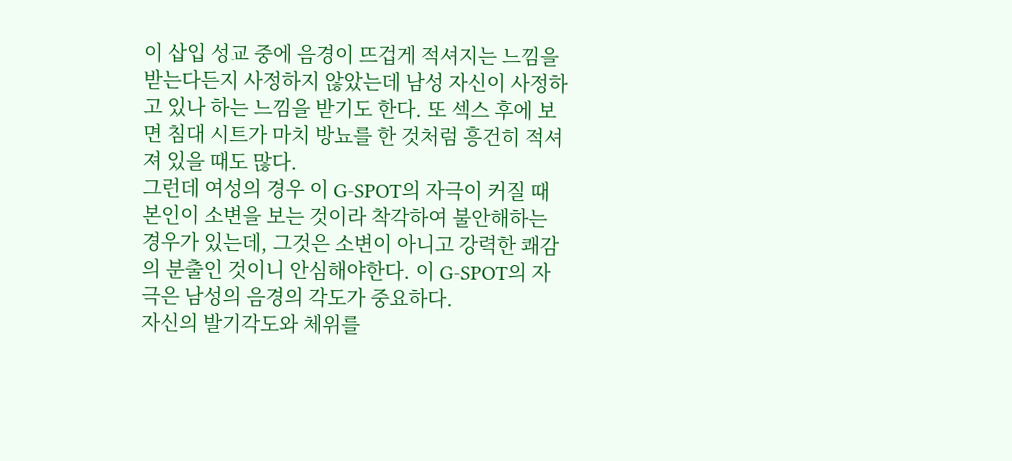이 삽입 성교 중에 음경이 뜨겁게 적셔지는 느낌을 받는다든지 사정하지 않았는데 남성 자신이 사정하고 있나 하는 느낌을 받기도 한다. 또 섹스 후에 보면 침대 시트가 마치 방뇨를 한 것처럼 흥건히 적셔져 있을 때도 많다.
그런데 여성의 경우 이 G-SPOT의 자극이 커질 때 본인이 소변을 보는 것이라 착각하여 불안해하는 경우가 있는데, 그것은 소변이 아니고 강력한 쾌감의 분출인 것이니 안심해야한다. 이 G-SPOT의 자극은 남성의 음경의 각도가 중요하다.
자신의 발기각도와 체위를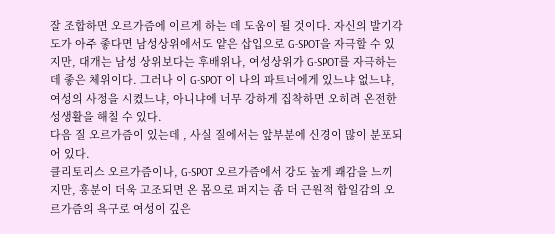잘 조합하면 오르가즘에 이르게 하는 데 도움이 될 것이다. 자신의 발기각도가 아주 좋다면 남성상위에서도 얕은 삽입으로 G-SPOT을 자극할 수 있지만, 대개는 남성 상위보다는 후배위나, 여성상위가 G-SPOT를 자극하는데 좋은 체위이다. 그러나 이 G-SPOT 이 나의 파트너에게 있느냐 없느냐, 여성의 사정을 시켰느냐, 아니냐에 너무 강하게 집착하면 오히려 온전한 성생활을 해칠 수 있다.
다음 질 오르가즘이 있는데 , 사실 질에서는 앞부분에 신경이 많이 분포되어 있다.
클리토리스 오르가즘이나, G-SPOT 오르가즘에서 강도 높게 쾌감을 느끼지만, 흥분이 더욱 고조되면 온 몸으로 퍼지는 좀 더 근원적 합일감의 오르가즘의 욕구로 여성이 깊은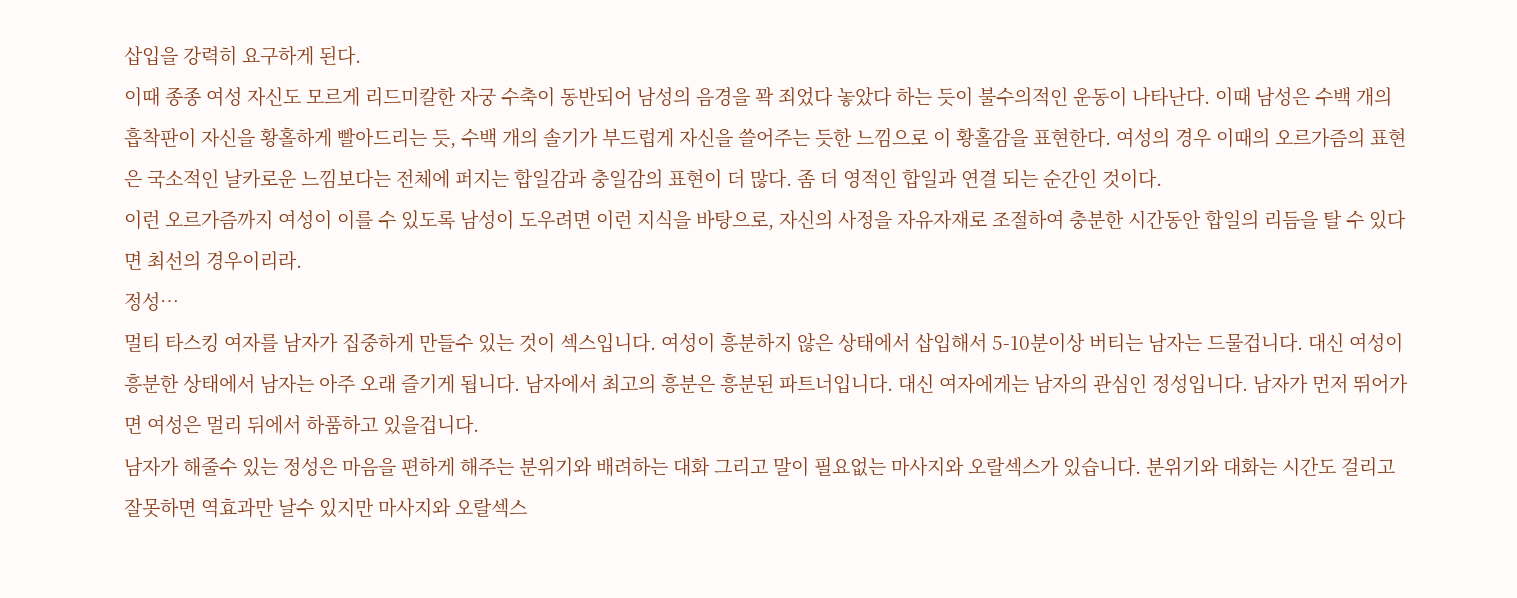삽입을 강력히 요구하게 된다.
이때 종종 여성 자신도 모르게 리드미칼한 자궁 수축이 동반되어 남성의 음경을 꽉 죄었다 놓았다 하는 듯이 불수의적인 운동이 나타난다. 이때 남성은 수백 개의 흡착판이 자신을 황홀하게 빨아드리는 듯, 수백 개의 솔기가 부드럽게 자신을 쓸어주는 듯한 느낌으로 이 황홀감을 표현한다. 여성의 경우 이때의 오르가즘의 표현은 국소적인 날카로운 느낌보다는 전체에 퍼지는 합일감과 충일감의 표현이 더 많다. 좀 더 영적인 합일과 연결 되는 순간인 것이다.
이런 오르가즘까지 여성이 이를 수 있도록 남성이 도우려면 이런 지식을 바탕으로, 자신의 사정을 자유자재로 조절하여 충분한 시간동안 합일의 리듬을 탈 수 있다면 최선의 경우이리라.
정성…
멀티 타스킹 여자를 남자가 집중하게 만들수 있는 것이 섹스입니다. 여성이 흥분하지 않은 상태에서 삽입해서 5-10분이상 버티는 남자는 드물겁니다. 대신 여성이 흥분한 상태에서 남자는 아주 오래 즐기게 됩니다. 남자에서 최고의 흥분은 흥분된 파트너입니다. 대신 여자에게는 남자의 관심인 정성입니다. 남자가 먼저 뛰어가면 여성은 멀리 뒤에서 하품하고 있을겁니다.
남자가 해줄수 있는 정성은 마음을 편하게 해주는 분위기와 배려하는 대화 그리고 말이 필요없는 마사지와 오랄섹스가 있습니다. 분위기와 대화는 시간도 걸리고 잘못하면 역효과만 날수 있지만 마사지와 오랄섹스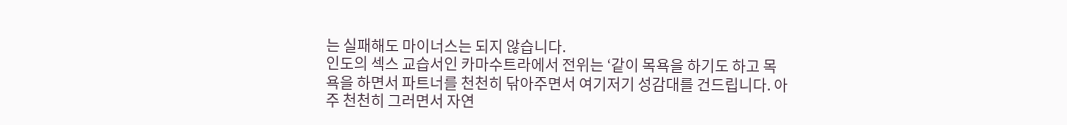는 실패해도 마이너스는 되지 않습니다.
인도의 섹스 교습서인 카마수트라에서 전위는 ‘같이 목욕을 하기도 하고 목욕을 하면서 파트너를 천천히 닦아주면서 여기저기 성감대를 건드립니다. 아주 천천히 그러면서 자연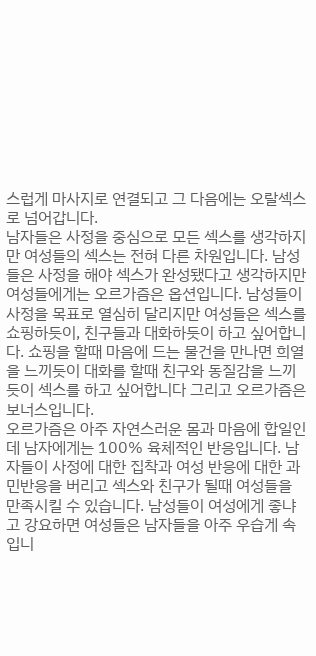스럽게 마사지로 연결되고 그 다음에는 오랄섹스로 넘어갑니다.
남자들은 사정을 중심으로 모든 섹스를 생각하지만 여성들의 섹스는 전혀 다른 차원입니다. 남성들은 사정을 해야 섹스가 완성됐다고 생각하지만 여성들에게는 오르가즘은 옵션입니다. 남성들이 사정을 목표로 열심히 달리지만 여성들은 섹스를 쇼핑하듯이, 친구들과 대화하듯이 하고 싶어합니다. 쇼핑을 할때 마음에 드는 물건을 만나면 희열을 느끼듯이 대화를 할때 친구와 동질감을 느끼듯이 섹스를 하고 싶어합니다 그리고 오르가즘은 보너스입니다.
오르가즘은 아주 자연스러운 몸과 마음에 합일인데 남자에게는 100% 육체적인 반응입니다. 남자들이 사정에 대한 집착과 여성 반응에 대한 과민반응을 버리고 섹스와 친구가 될때 여성들을 만족시킬 수 있습니다. 남성들이 여성에게 좋냐고 강요하면 여성들은 남자들을 아주 우습게 속입니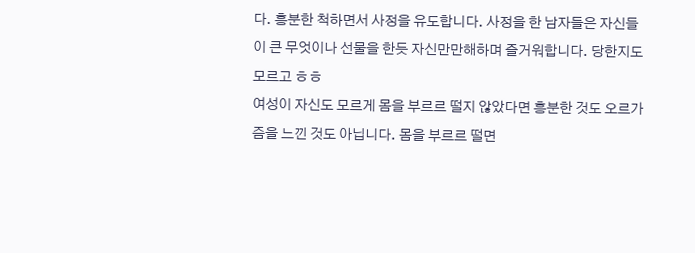다. 흥분한 척하면서 사정을 유도합니다. 사정을 한 남자들은 자신들이 큰 무엇이나 선물을 한듯 자신만만해하며 즐거워합니다. 당한지도 모르고 ㅎㅎ
여성이 자신도 모르게 몸을 부르르 떨지 않았다면 흥분한 것도 오르가즘을 느낀 것도 아닙니다. 몸을 부르르 떨면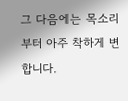그 다음에는 목소리부터 아주 착하게 변합니다.